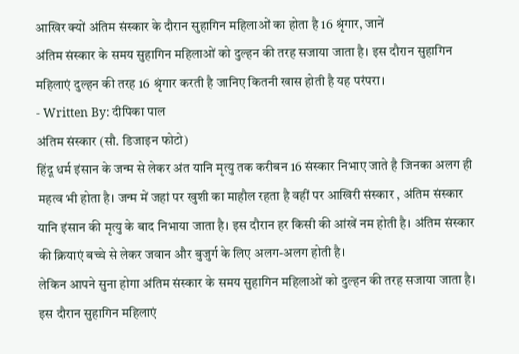आखिर क्यों अंतिम संस्कार के दौरान सुहागिन महिलाओं का होता है 16 श्रृंगार, जानें
अंतिम संस्कार के समय सुहागिन महिलाओं को दुल्हन की तरह सजाया जाता है। इस दौरान सुहागिन महिलाएं दुल्हन की तरह 16 श्रृंगार करती है जानिए कितनी खास होती है यह परंपरा।
- Written By: दीपिका पाल
अंतिम संस्कार (सौ. डिजाइन फोटो)
हिंदू धर्म इंसान के जन्म से लेकर अंत यानि मृत्यु तक करीबन 16 संस्कार निभाए जाते है जिनका अलग ही महत्व भी होता है। जन्म में जहां पर खुशी का माहौल रहता है वहीं पर आखिरी संस्कार , अंतिम संस्कार यानि इंसान की मृत्यु के बाद निभाया जाता है। इस दौरान हर किसी की आंखें नम होती है। अंतिम संस्कार की क्रियाएं बच्चे से लेकर जवान और बुजुर्ग के लिए अलग-अलग होती है।
लेकिन आपने सुना होगा अंतिम संस्कार के समय सुहागिन महिलाओं को दुल्हन की तरह सजाया जाता है। इस दौरान सुहागिन महिलाएं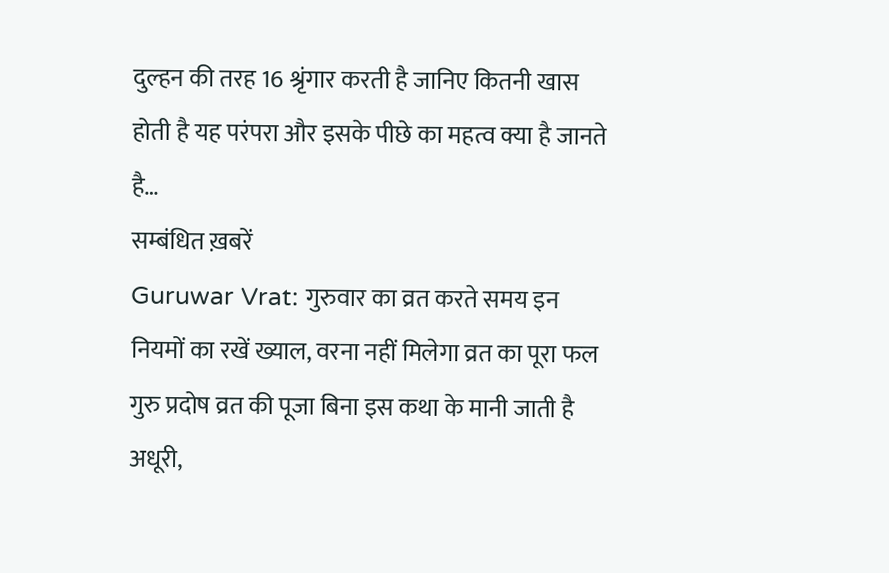दुल्हन की तरह 16 श्रृंगार करती है जानिए कितनी खास होती है यह परंपरा और इसके पीछे का महत्व क्या है जानते है…
सम्बंधित ख़बरें
Guruwar Vrat: गुरुवार का व्रत करते समय इन नियमों का रखें ख्याल, वरना नहीं मिलेगा व्रत का पूरा फल
गुरु प्रदोष व्रत की पूजा बिना इस कथा के मानी जाती है अधूरी,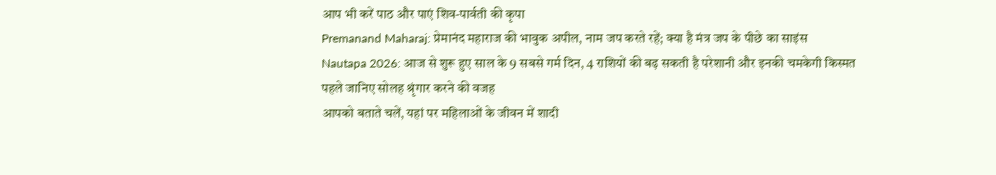आप भी करें पाठ और पाएं शिव-पार्वती की कृपा
Premanand Maharaj: प्रेमानंद महाराज की भावुक अपील, नाम जप करते रहें; क्या है मंत्र जप के पीछे का साइंस
Nautapa 2026: आज से शुरू हुए साल के 9 सबसे गर्म दिन, 4 राशियों की बढ़ सकती है परेशानी और इनकी चमकेगी किस्मत
पहले जानिए सोलह श्रृंगार करने की वजह
आपको बताते चलें, यहां पर महिलाओं के जीवन में शादी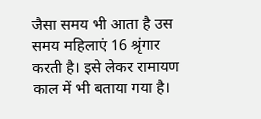जैसा समय भी आता है उस समय महिलाएं 16 श्रृंगार करती है। इसे लेकर रामायण काल में भी बताया गया है।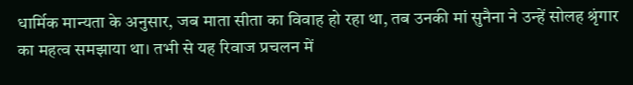धार्मिक मान्यता के अनुसार, जब माता सीता का विवाह हो रहा था, तब उनकी मां सुनैना ने उन्हें सोलह श्रृंगार का महत्व समझाया था। तभी से यह रिवाज प्रचलन में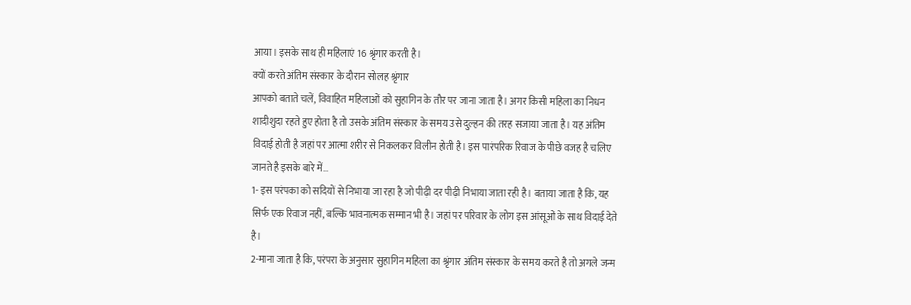आया। इसके साथ ही महिलाएं 16 श्रृंगार करती है।
क्यों करते अंतिम संस्कार के दौरान सोलह श्रृंगार
आपको बताते चलें, विवाहित महिलाओं को सुहागिन के तौर पर जाना जाता है। अगर किसी महिला का निधन शादीशुदा रहते हुए होता है तो उसके अंतिम संस्कार के समय उसे दुल्हन की तरह सजाया जाता है। यह अंतिम विदाई होती है जहां पर आत्मा शरीर से निकलकर विलीन होती है। इस पारंपरिक रिवाज के पीछे वजह है चलिए जानते है इसके बारे में…
1- इस परंपका को सदियों से निभाया जा रहा है जो पीढ़ी दर पीढ़ी निभाया जाता रही है। बताया जाता है कि, यह सिर्फ एक रिवाज नहीं, बल्कि भावनात्मक सम्मान भी है। जहां पर परिवार के लोग इस आंसूओं के साथ विदाई देते है।
2-माना जाता है कि, परंपरा के अनुसार सुहागिन महिला का श्रृंगार अंतिम संस्कार के समय करते है तो अगले जन्म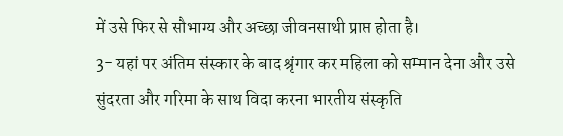में उसे फिर से सौभाग्य और अच्छा जीवनसाथी प्राप्त होता है।
3- यहां पर अंतिम संस्कार के बाद श्रृंगार कर महिला को सम्मान देना और उसे सुंदरता और गरिमा के साथ विदा करना भारतीय संस्कृति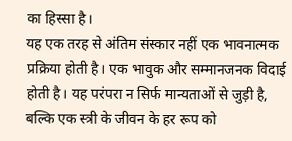का हिस्सा है।
यह एक तरह से अंतिम संस्कार नहीं एक भावनात्मक प्रक्रिया होती है। एक भावुक और सम्मानजनक विदाई होती है। यह परंपरा न सिर्फ मान्यताओं से जुड़ी है, बल्कि एक स्त्री के जीवन के हर रूप को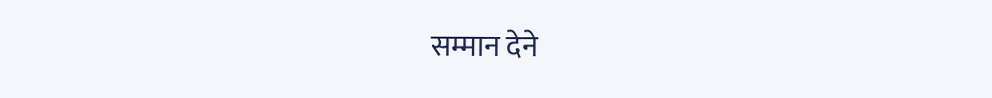सम्मान देने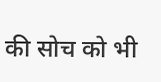की सोच को भी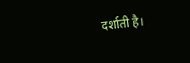दर्शाती है।